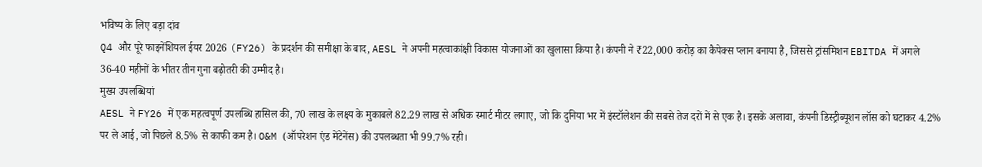भविष्य के लिए बड़ा दांव
Q4 और पूरे फाइनेंशियल ईयर 2026 (FY26) के प्रदर्शन की समीक्षा के बाद, AESL ने अपनी महत्वाकांक्षी विकास योजनाओं का खुलासा किया है। कंपनी ने ₹22,000 करोड़ का कैपेक्स प्लान बनाया है, जिससे ट्रांसमिशन EBITDA में अगले 36-40 महीनों के भीतर तीन गुना बढ़ोतरी की उम्मीद है।
मुख्य उपलब्धियां
AESL ने FY26 में एक महत्वपूर्ण उपलब्धि हासिल की, 70 लाख के लक्ष्य के मुकाबले 82.29 लाख से अधिक स्मार्ट मीटर लगाए, जो कि दुनिया भर में इंस्टॉलेशन की सबसे तेज दरों में से एक है। इसके अलावा, कंपनी डिस्ट्रीब्यूशन लॉस को घटाकर 4.2% पर ले आई, जो पिछले 8.5% से काफी कम है। O&M (ऑपरेशन एंड मेंटेनेंस) की उपलब्धता भी 99.7% रही।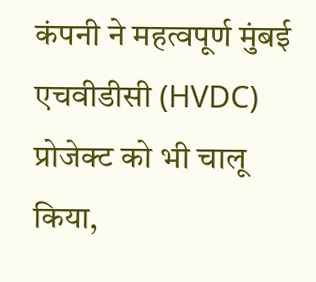कंपनी ने महत्वपूर्ण मुंबई एचवीडीसी (HVDC) प्रोजेक्ट को भी चालू किया,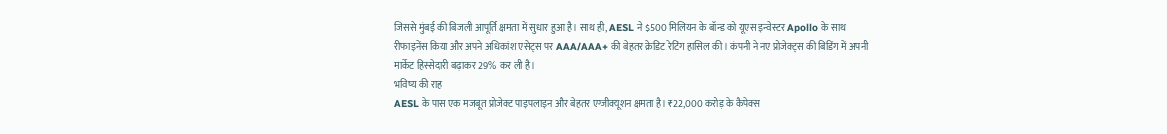जिससे मुंबई की बिजली आपूर्ति क्षमता में सुधार हुआ है। साथ ही, AESL ने $500 मिलियन के बॉन्ड को यूएस इन्वेस्टर Apollo के साथ रीफाइनेंस किया और अपने अधिकांश एसेट्स पर AAA/AAA+ की बेहतर क्रेडिट रेटिंग हासिल की। कंपनी ने नए प्रोजेक्ट्स की बिडिंग में अपनी मार्केट हिस्सेदारी बढ़ाकर 29% कर ली है।
भविष्य की राह
AESL के पास एक मजबूत प्रोजेक्ट पाइपलाइन और बेहतर एग्जीक्यूशन क्षमता है। ₹22,000 करोड़ के कैपेक्स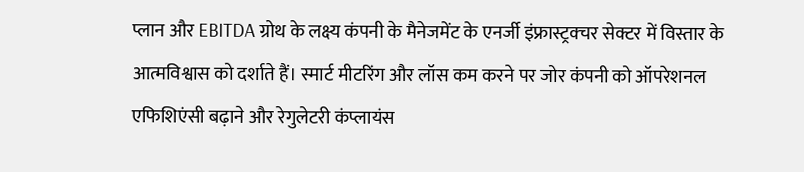प्लान और EBITDA ग्रोथ के लक्ष्य कंपनी के मैनेजमेंट के एनर्जी इंफ्रास्ट्रक्चर सेक्टर में विस्तार के आत्मविश्वास को दर्शाते हैं। स्मार्ट मीटरिंग और लॉस कम करने पर जोर कंपनी को ऑपरेशनल एफिशिएंसी बढ़ाने और रेगुलेटरी कंप्लायंस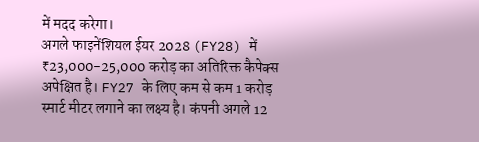में मदद करेगा।
अगले फाइनेंशियल ईयर 2028 (FY28) में ₹23,000-25,000 करोड़ का अतिरिक्त कैपेक्स अपेक्षित है। FY27 के लिए कम से कम 1 करोड़ स्मार्ट मीटर लगाने का लक्ष्य है। कंपनी अगले 12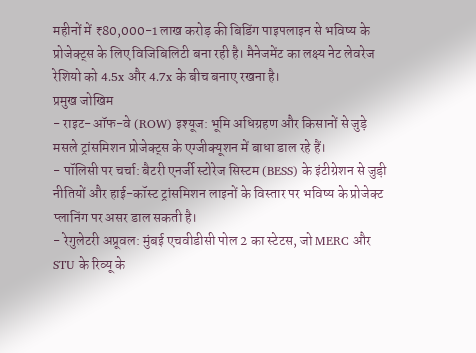महीनों में ₹80,000-1 लाख करोड़ की बिडिंग पाइपलाइन से भविष्य के प्रोजेक्ट्स के लिए विजिबिलिटी बना रही है। मैनेजमेंट का लक्ष्य नेट लेवरेज रेशियो को 4.5x और 4.7x के बीच बनाए रखना है।
प्रमुख जोखिम
- राइट-ऑफ-वे (ROW) इश्यूज: भूमि अधिग्रहण और किसानों से जुड़े मसले ट्रांसमिशन प्रोजेक्ट्स के एग्जीक्यूशन में बाधा डाल रहे हैं।
- पॉलिसी पर चर्चा: बैटरी एनर्जी स्टोरेज सिस्टम (BESS) के इंटीग्रेशन से जुड़ी नीतियों और हाई-कॉस्ट ट्रांसमिशन लाइनों के विस्तार पर भविष्य के प्रोजेक्ट प्लानिंग पर असर डाल सकती है।
- रेगुलेटरी अप्रूवल: मुंबई एचवीडीसी पोल 2 का स्टेटस, जो MERC और STU के रिव्यू के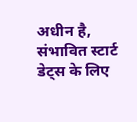अधीन है, संभावित स्टार्ट डेट्स के लिए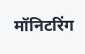मॉनिटरिंग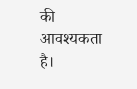की आवश्यकता है।